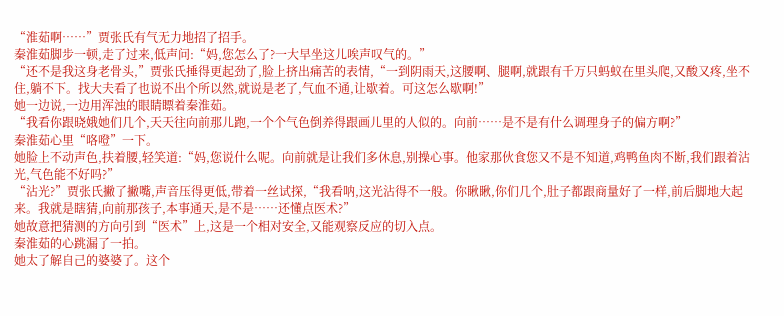“淮茹啊……”贾张氏有气无力地招了招手。
秦淮茹脚步一顿,走了过来,低声问:“妈,您怎么了?一大早坐这儿唉声叹气的。”
“还不是我这身老骨头,”贾张氏捶得更起劲了,脸上挤出痛苦的表情,“一到阴雨天,这腰啊、腿啊,就跟有千万只蚂蚁在里头爬,又酸又疼,坐不住,躺不下。找大夫看了也说不出个所以然,就说是老了,气血不通,让歇着。可这怎么歇啊!”
她一边说,一边用浑浊的眼睛瞟着秦淮茹。
“我看你跟晓娥她们几个,天天往向前那儿跑,一个个气色倒养得跟画儿里的人似的。向前……是不是有什么调理身子的偏方啊?”
秦淮茹心里“咯噔”一下。
她脸上不动声色,扶着腰,轻笑道:“妈,您说什么呢。向前就是让我们多休息,别操心事。他家那伙食您又不是不知道,鸡鸭鱼肉不断,我们跟着沾光,气色能不好吗?”
“沾光?”贾张氏撇了撇嘴,声音压得更低,带着一丝试探,“我看呐,这光沾得不一般。你瞅瞅,你们几个,肚子都跟商量好了一样,前后脚地大起来。我就是瞎猜,向前那孩子,本事通天,是不是……还懂点医术?”
她故意把猜测的方向引到“医术”上,这是一个相对安全,又能观察反应的切入点。
秦淮茹的心跳漏了一拍。
她太了解自己的婆婆了。这个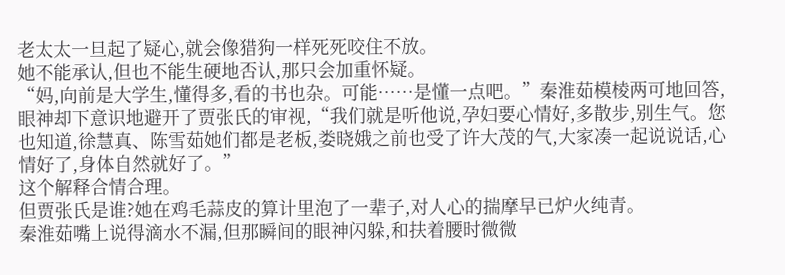老太太一旦起了疑心,就会像猎狗一样死死咬住不放。
她不能承认,但也不能生硬地否认,那只会加重怀疑。
“妈,向前是大学生,懂得多,看的书也杂。可能……是懂一点吧。”秦淮茹模棱两可地回答,眼神却下意识地避开了贾张氏的审视,“我们就是听他说,孕妇要心情好,多散步,别生气。您也知道,徐慧真、陈雪茹她们都是老板,娄晓娥之前也受了许大茂的气,大家凑一起说说话,心情好了,身体自然就好了。”
这个解释合情合理。
但贾张氏是谁?她在鸡毛蒜皮的算计里泡了一辈子,对人心的揣摩早已炉火纯青。
秦淮茹嘴上说得滴水不漏,但那瞬间的眼神闪躲,和扶着腰时微微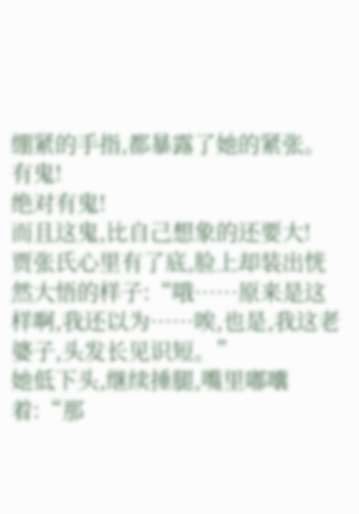绷紧的手指,都暴露了她的紧张。
有鬼!
绝对有鬼!
而且这鬼,比自己想象的还要大!
贾张氏心里有了底,脸上却装出恍然大悟的样子:“哦……原来是这样啊,我还以为……唉,也是,我这老婆子,头发长见识短。”
她低下头,继续捶腿,嘴里嘟囔着:“那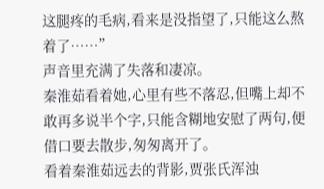这腿疼的毛病,看来是没指望了,只能这么熬着了……”
声音里充满了失落和凄凉。
秦淮茹看着她,心里有些不落忍,但嘴上却不敢再多说半个字,只能含糊地安慰了两句,便借口要去散步,匆匆离开了。
看着秦淮茹远去的背影,贾张氏浑浊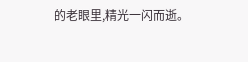的老眼里,精光一闪而逝。